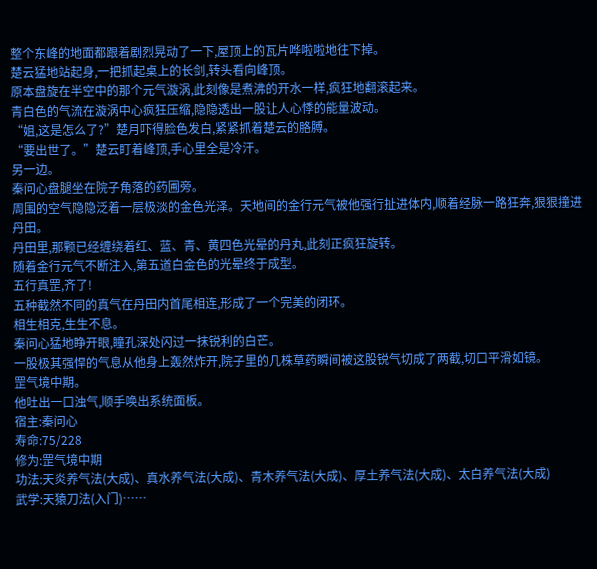整个东峰的地面都跟着剧烈晃动了一下,屋顶上的瓦片哗啦啦地往下掉。
楚云猛地站起身,一把抓起桌上的长剑,转头看向峰顶。
原本盘旋在半空中的那个元气漩涡,此刻像是煮沸的开水一样,疯狂地翻滚起来。
青白色的气流在漩涡中心疯狂压缩,隐隐透出一股让人心悸的能量波动。
“姐,这是怎么了?”楚月吓得脸色发白,紧紧抓着楚云的胳膊。
“要出世了。”楚云盯着峰顶,手心里全是冷汗。
另一边。
秦问心盘腿坐在院子角落的药圃旁。
周围的空气隐隐泛着一层极淡的金色光泽。天地间的金行元气被他强行扯进体内,顺着经脉一路狂奔,狠狠撞进丹田。
丹田里,那颗已经缠绕着红、蓝、青、黄四色光晕的丹丸,此刻正疯狂旋转。
随着金行元气不断注入,第五道白金色的光晕终于成型。
五行真罡,齐了!
五种截然不同的真气在丹田内首尾相连,形成了一个完美的闭环。
相生相克,生生不息。
秦问心猛地睁开眼,瞳孔深处闪过一抹锐利的白芒。
一股极其强悍的气息从他身上轰然炸开,院子里的几株草药瞬间被这股锐气切成了两截,切口平滑如镜。
罡气境中期。
他吐出一口浊气,顺手唤出系统面板。
宿主:秦问心
寿命:75/228
修为:罡气境中期
功法:天炎养气法(大成)、真水养气法(大成)、青木养气法(大成)、厚土养气法(大成)、太白养气法(大成)
武学:天猿刀法(入门)……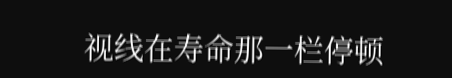视线在寿命那一栏停顿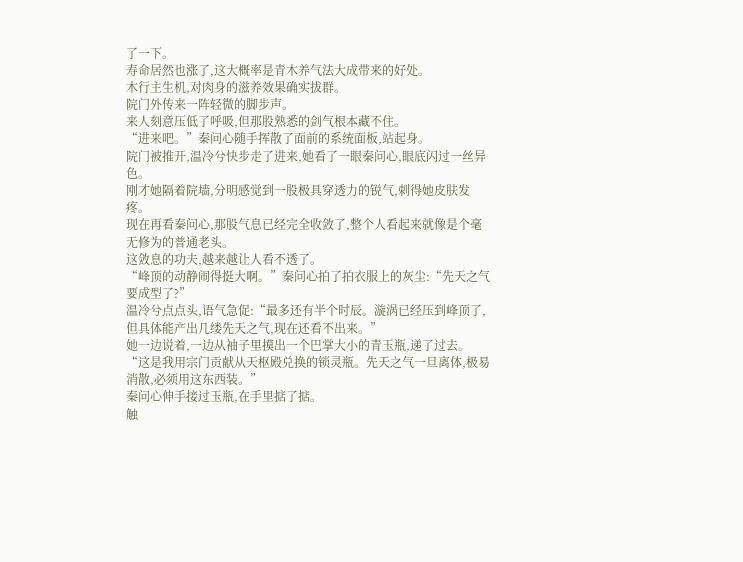了一下。
寿命居然也涨了,这大概率是青木养气法大成带来的好处。
木行主生机,对肉身的滋养效果确实拔群。
院门外传来一阵轻微的脚步声。
来人刻意压低了呼吸,但那股熟悉的剑气根本藏不住。
“进来吧。”秦问心随手挥散了面前的系统面板,站起身。
院门被推开,温冷兮快步走了进来,她看了一眼秦问心,眼底闪过一丝异色。
刚才她隔着院墙,分明感觉到一股极具穿透力的锐气,刺得她皮肤发疼。
现在再看秦问心,那股气息已经完全收敛了,整个人看起来就像是个毫无修为的普通老头。
这敛息的功夫,越来越让人看不透了。
“峰顶的动静闹得挺大啊。”秦问心拍了拍衣服上的灰尘:“先天之气要成型了?”
温冷兮点点头,语气急促:“最多还有半个时辰。漩涡已经压到峰顶了,但具体能产出几缕先天之气,现在还看不出来。”
她一边说着,一边从袖子里摸出一个巴掌大小的青玉瓶,递了过去。
“这是我用宗门贡献从天枢殿兑换的锁灵瓶。先天之气一旦离体,极易消散,必须用这东西装。”
秦问心伸手接过玉瓶,在手里掂了掂。
触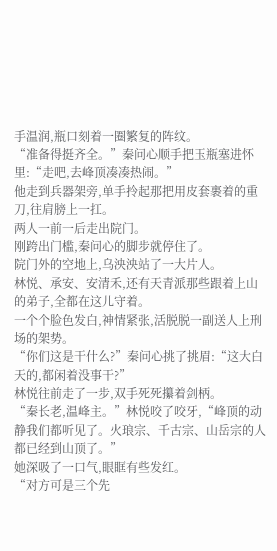手温润,瓶口刻着一圈繁复的阵纹。
“准备得挺齐全。”秦问心顺手把玉瓶塞进怀里:“走吧,去峰顶凑凑热闹。”
他走到兵器架旁,单手拎起那把用皮套裹着的重刀,往肩膀上一扛。
两人一前一后走出院门。
刚跨出门槛,秦问心的脚步就停住了。
院门外的空地上,乌泱泱站了一大片人。
林悦、承安、安清禾,还有天青派那些跟着上山的弟子,全都在这儿守着。
一个个脸色发白,神情紧张,活脱脱一副送人上刑场的架势。
“你们这是干什么?”秦问心挑了挑眉:“这大白天的,都闲着没事干?”
林悦往前走了一步,双手死死攥着剑柄。
“秦长老,温峰主。”林悦咬了咬牙,“峰顶的动静我们都听见了。火琅宗、千古宗、山岳宗的人都已经到山顶了。”
她深吸了一口气,眼眶有些发红。
“对方可是三个先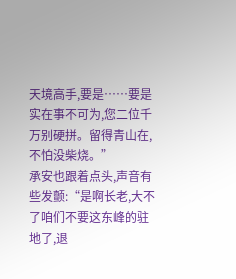天境高手,要是……要是实在事不可为,您二位千万别硬拼。留得青山在,不怕没柴烧。”
承安也跟着点头,声音有些发颤:“是啊长老,大不了咱们不要这东峰的驻地了,退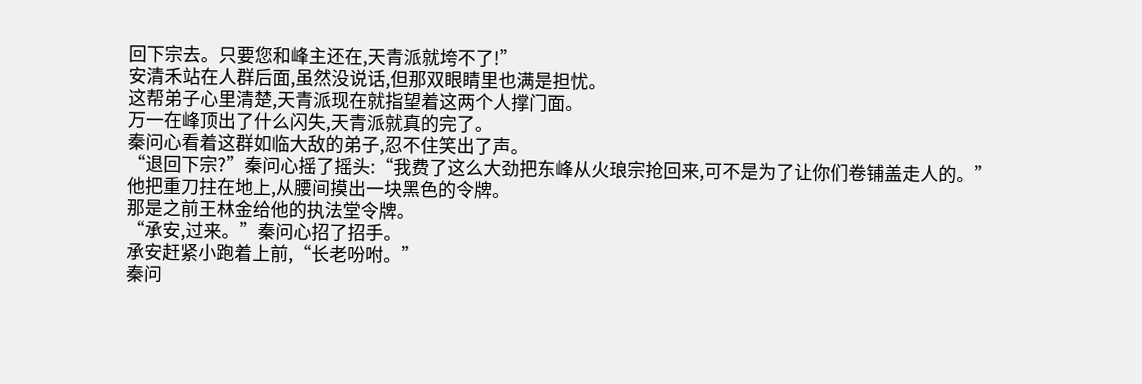回下宗去。只要您和峰主还在,天青派就垮不了!”
安清禾站在人群后面,虽然没说话,但那双眼睛里也满是担忧。
这帮弟子心里清楚,天青派现在就指望着这两个人撑门面。
万一在峰顶出了什么闪失,天青派就真的完了。
秦问心看着这群如临大敌的弟子,忍不住笑出了声。
“退回下宗?”秦问心摇了摇头:“我费了这么大劲把东峰从火琅宗抢回来,可不是为了让你们卷铺盖走人的。”
他把重刀拄在地上,从腰间摸出一块黑色的令牌。
那是之前王林金给他的执法堂令牌。
“承安,过来。”秦问心招了招手。
承安赶紧小跑着上前,“长老吩咐。”
秦问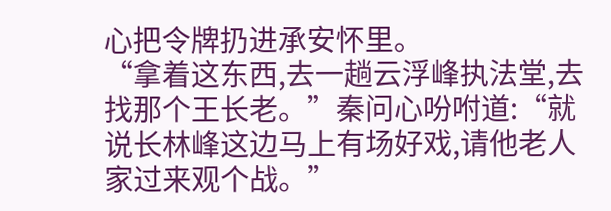心把令牌扔进承安怀里。
“拿着这东西,去一趟云浮峰执法堂,去找那个王长老。”秦问心吩咐道:“就说长林峰这边马上有场好戏,请他老人家过来观个战。”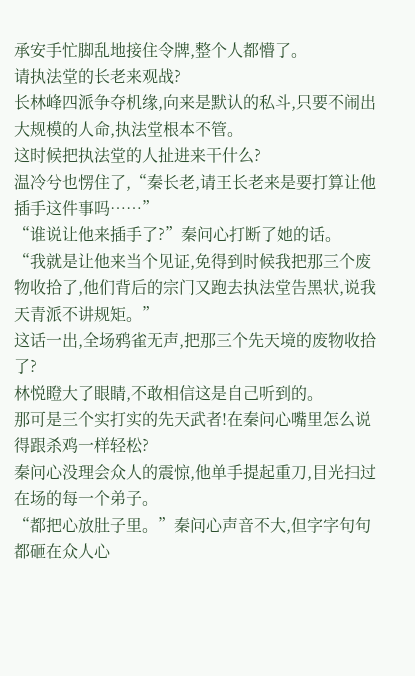承安手忙脚乱地接住令牌,整个人都懵了。
请执法堂的长老来观战?
长林峰四派争夺机缘,向来是默认的私斗,只要不闹出大规模的人命,执法堂根本不管。
这时候把执法堂的人扯进来干什么?
温冷兮也愣住了,“秦长老,请王长老来是要打算让他插手这件事吗……”
“谁说让他来插手了?”秦问心打断了她的话。
“我就是让他来当个见证,免得到时候我把那三个废物收拾了,他们背后的宗门又跑去执法堂告黑状,说我天青派不讲规矩。”
这话一出,全场鸦雀无声,把那三个先天境的废物收拾了?
林悦瞪大了眼睛,不敢相信这是自己听到的。
那可是三个实打实的先天武者!在秦问心嘴里怎么说得跟杀鸡一样轻松?
秦问心没理会众人的震惊,他单手提起重刀,目光扫过在场的每一个弟子。
“都把心放肚子里。”秦问心声音不大,但字字句句都砸在众人心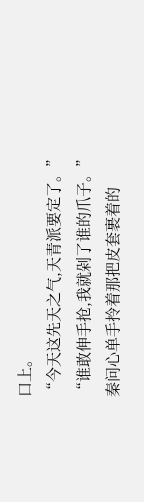口上。
“今天这先天之气,天青派要定了。”
“谁敢伸手抢,我就剁了谁的爪子。”
秦问心单手拎着那把皮套裹着的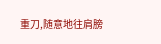重刀,随意地往肩膀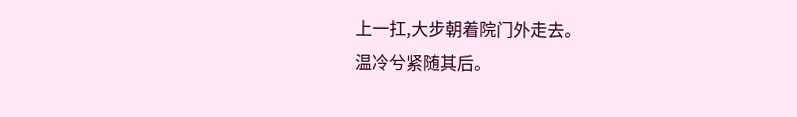上一扛,大步朝着院门外走去。
温冷兮紧随其后。